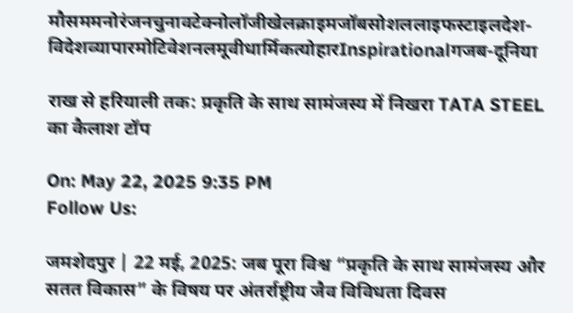मौसममनोरंजनचुनावटेक्नोलॉजीखेलक्राइमजॉबसोशललाइफस्टाइलदेश-विदेशव्यापारमोटिवेशनलमूवीधार्मिकत्योहारInspirationalगजब-दूनिया

राख से हरियाली तक: प्रकृति के साथ सामंजस्य में निखरा TATA STEEL का कैलाश टॉप

On: May 22, 2025 9:35 PM
Follow Us:

जमशेदपुर | 22 मई, 2025: जब पूरा विश्व “प्रकृति के साथ सामंजस्य और सतत विकास” के विषय पर अंतर्राष्ट्रीय जैव विविधता दिवस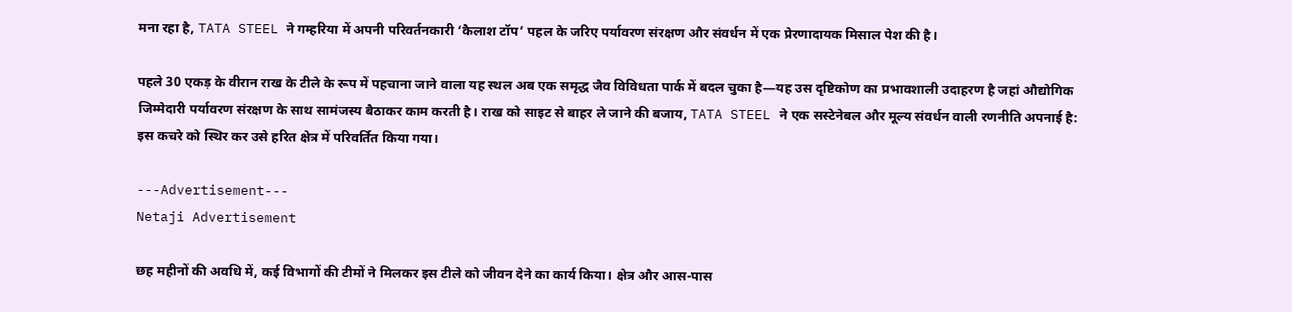मना रहा है, TATA STEEL ने गम्हरिया में अपनी परिवर्तनकारी ‘कैलाश टॉप’ पहल के जरिए पर्यावरण संरक्षण और संवर्धन में एक प्रेरणादायक मिसाल पेश की है।

पहले 30 एकड़ के वीरान राख के टीले के रूप में पहचाना जाने वाला यह स्थल अब एक समृद्ध जैव विविधता पार्क में बदल चुका है—यह उस दृष्टिकोण का प्रभावशाली उदाहरण है जहां औद्योगिक जिम्मेदारी पर्यावरण संरक्षण के साथ सामंजस्य बैठाकर काम करती है। राख को साइट से बाहर ले जाने की बजाय, TATA STEEL ने एक सस्टेनेबल और मूल्य संवर्धन वाली रणनीति अपनाई है: इस कचरे को स्थिर कर उसे हरित क्षेत्र में परिवर्तित किया गया।

---Advertisement---
Netaji Advertisement

छह महीनों की अवधि में, कई विभागों की टीमों ने मिलकर इस टीले को जीवन देने का कार्य किया। क्षेत्र और आस-पास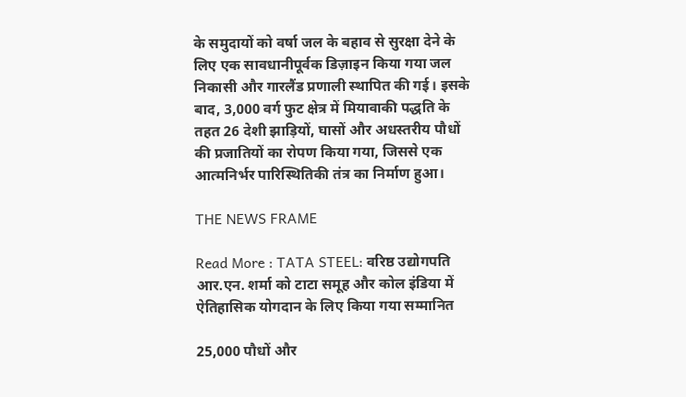के समुदायों को वर्षा जल के बहाव से सुरक्षा देने के लिए एक सावधानीपूर्वक डिज़ाइन किया गया जल निकासी और गारलैंड प्रणाली स्थापित की गई। इसके बाद, 3,000 वर्ग फुट क्षेत्र में मियावाकी पद्धति के तहत 26 देशी झाड़ियों, घासों और अधस्तरीय पौधों की प्रजातियों का रोपण किया गया, जिससे एक आत्मनिर्भर पारिस्थितिकी तंत्र का निर्माण हुआ।

THE NEWS FRAME

Read More : TATA STEEL: वरिष्ठ उद्योगपति आर.एन. शर्मा को टाटा समूह और कोल इंडिया में ऐतिहासिक योगदान के लिए किया गया सम्मानित

25,000 पौधों और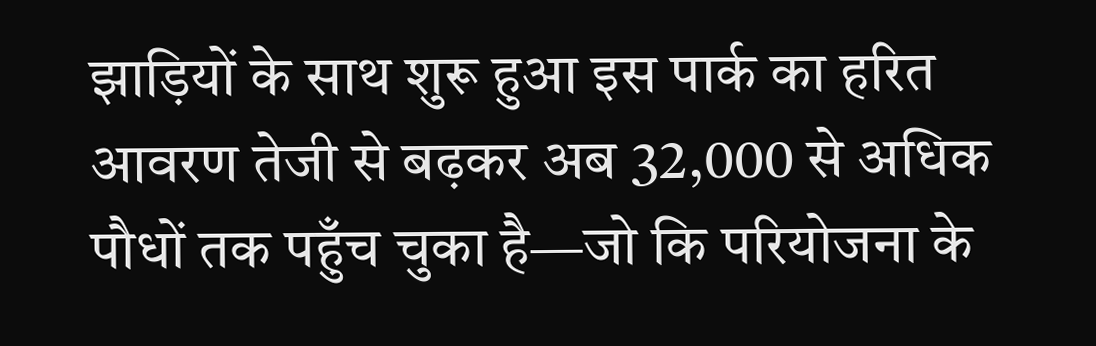झाड़ियों के साथ शुरू हुआ इस पार्क का हरित आवरण तेजी से बढ़कर अब 32,000 से अधिक पौधों तक पहुँच चुका है—जो कि परियोजना के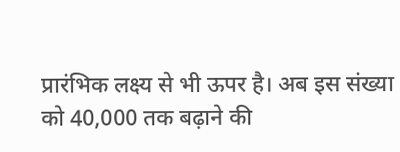प्रारंभिक लक्ष्य से भी ऊपर है। अब इस संख्या को 40,000 तक बढ़ाने की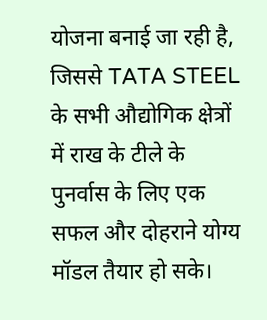योजना बनाई जा रही है, जिससे TATA STEEL के सभी औद्योगिक क्षेत्रों में राख के टीले के पुनर्वास के लिए एक सफल और दोहराने योग्य मॉडल तैयार हो सके।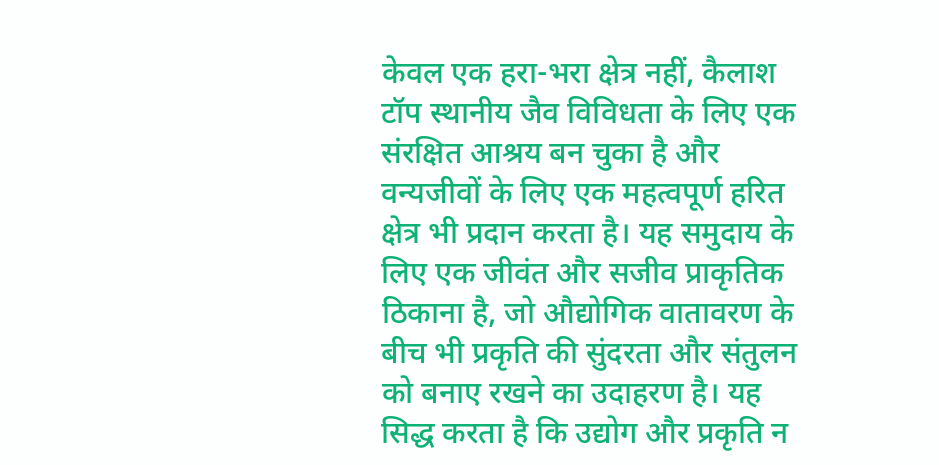केवल एक हरा-भरा क्षेत्र नहीं, कैलाश टॉप स्थानीय जैव विविधता के लिए एक संरक्षित आश्रय बन चुका है और वन्यजीवों के लिए एक महत्वपूर्ण हरित क्षेत्र भी प्रदान करता है। यह समुदाय के लिए एक जीवंत और सजीव प्राकृतिक ठिकाना है, जो औद्योगिक वातावरण के बीच भी प्रकृति की सुंदरता और संतुलन को बनाए रखने का उदाहरण है। यह सिद्ध करता है कि उद्योग और प्रकृति न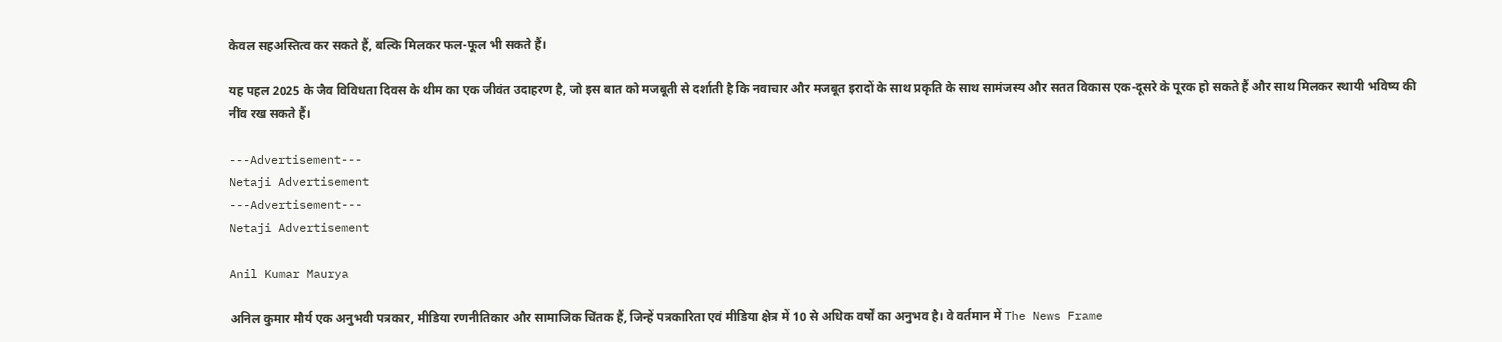केवल सहअस्तित्व कर सकते हैं, बल्कि मिलकर फल-फूल भी सकते हैं।

यह पहल 2025 के जैव विविधता दिवस के थीम का एक जीवंत उदाहरण है, जो इस बात को मजबूती से दर्शाती है कि नवाचार और मजबूत इरादों के साथ प्रकृति के साथ सामंजस्य और सतत विकास एक-दूसरे के पूरक हो सकते हैं और साथ मिलकर स्थायी भविष्य की नींव रख सकते हैं।

---Advertisement---
Netaji Advertisement
---Advertisement---
Netaji Advertisement

Anil Kumar Maurya

अनिल कुमार मौर्य एक अनुभवी पत्रकार, मीडिया रणनीतिकार और सामाजिक चिंतक हैं, जिन्हें पत्रकारिता एवं मीडिया क्षेत्र में 10 से अधिक वर्षों का अनुभव है। वे वर्तमान में The News Frame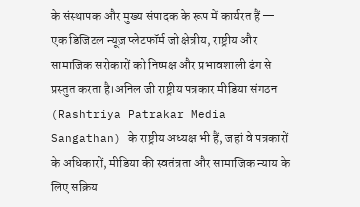के संस्थापक और मुख्य संपादक के रूप में कार्यरत हैं — एक डिजिटल न्यूज़ प्लेटफॉर्म जो क्षेत्रीय, राष्ट्रीय और सामाजिक सरोकारों को निष्पक्ष और प्रभावशाली ढंग से प्रस्तुत करता है।अनिल जी राष्ट्रीय पत्रकार मीडिया संगठन (Rashtriya Patrakar Media Sangathan) के राष्ट्रीय अध्यक्ष भी हैं, जहां वे पत्रकारों के अधिकारों, मीडिया की स्वतंत्रता और सामाजिक न्याय के लिए सक्रिय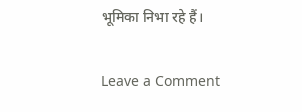भूमिका निभा रहे हैं।

Leave a Comment